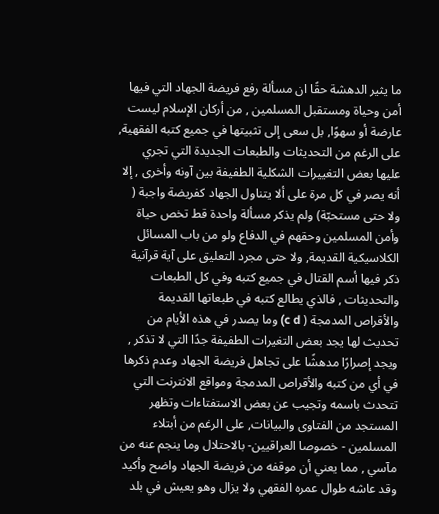ما يثير الدهشة حقًا ان مسألة رفع فريضة الجهاد التي فيها أمن وحياة ومستقبل المسلمين , من أركان الإسلام ليست عارضة أو سهوًا, بل سعى إلى تثبيتها في جميع كتبه الفقهية, على الرغم من التحديثات والطبعات الجديدة التي تجري عليها بعض التغييرات الشكلية الطفيفة بين آونه وأخرى , إلا أنه يصر في كل مرة على ألا يتناول الجهاد كفريضة واجبة ( ولا حتى مستحبّة) ولم يذكر مسألة واحدة قط تخص حياة وأمن المسلمين وحقهم في الدفاع ولو من باب المسائل الكلاسيكية القديمة, ولا حتى مجرد التعليق على آية قرآنية ذكر فيها أسم القتال في جميع كتبه وفي كل الطبعات والتحديثات , فالذي يطالع كتبه في طبعاتها القديمة والأقراص المدمجة ( c d) وما يصدر في هذه الأيام من تحديث لها يجد بعض التغيرات الطفيفة جدًا التي لا تذكر , ويجد إصرارًا مدهشًا على تجاهل فريضة الجهاد وعدم ذكرها في أي من كتبه والأقراص المدمجة ومواقع الانترنت التي تتحدث باسمه وتجيب عن بعض الاستفتاءات وتظهر المستجد من الفتاوى والبيانات, على الرغم من أبتلاء المسلمين - خصوصا العراقيين- بالاحتلال وما ينجم عنه من مآسي , مما يعني أن موقفه من فريضة الجهاد واضح وأكيد وقد عاشه طوال عمره الفقهي ولا يزال وهو يعيش في بلد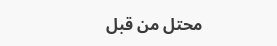محتل من قبل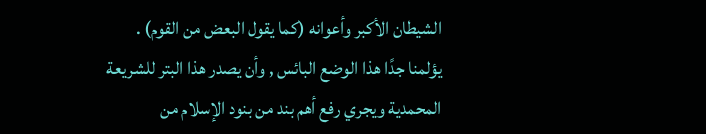الشيطان الأكبر وأعوانه (كما يقول البعض من القوم) .
يؤلمنا جدًا هذا الوضع البائس , وأن يصدر هذا البتر للشريعة المحمدية ويجري رفع أهم بند من بنود الإسلام من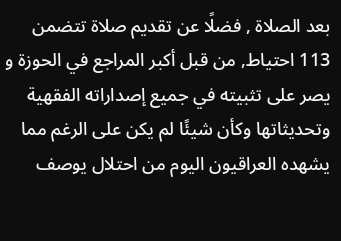بعد الصلاة , فضلًا عن تقديم صلاة تتضمن 113 احتياط, من قبل أكبر المراجع في الحوزة و يصر على تثبيته في جميع إصداراته الفقهية وتحديثاتها وكأن شيئًا لم يكن على الرغم مما يشهده العراقيون اليوم من احتلال يوصف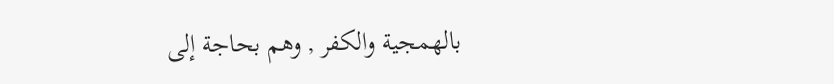بالهمجية والكفر , وهم بحاجة إلى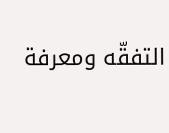التفقّه ومعرفة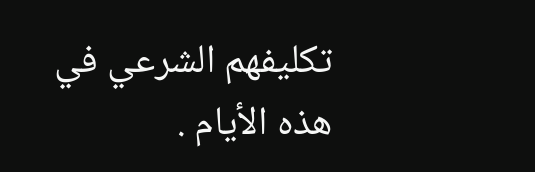تكليفهم الشرعي في هذه الأيام .